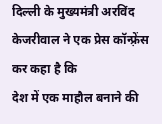दिल्ली के मुख्यमंत्री अरविंद केजरीवाल ने एक प्रेस कॉन्फ़्रेंस कर कहा है कि
देश में एक माहौल बनाने की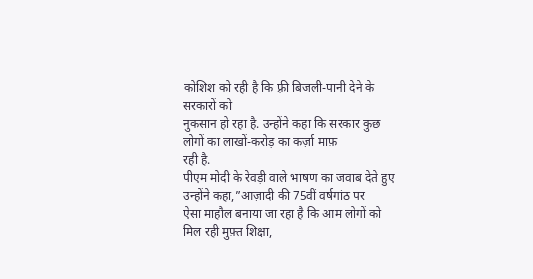कोशिश को रही है कि फ़्री बिजली-पानी देने के सरकारों को
नुकसान हो रहा है. उन्होंने कहा कि सरकार कुछ लोगों का लाखों-करोड़ का कर्ज़ा माफ़
रही है.
पीएम मोदी के रेवड़ी वाले भाषण का जवाब देते हुए उन्होंने कहा,”आज़ादी की 75वीं वर्षगांठ पर
ऐसा माहौल बनाया जा रहा है कि आम लोगों को मिल रही मुफ़्त शिक्षा,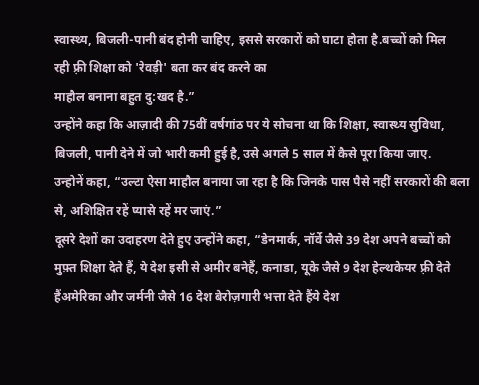स्वास्थ्य, बिजली-पानी बंद होनी चाहिए, इससे सरकारों को घाटा होता है.बच्चों को मिल
रही फ़्री शिक्षा को 'रेवड़ी' बता कर बंद करने का
माहौल बनाना बहुत दु:खद है.”
उन्होंने कहा कि आज़ादी की 75वीं वर्षगांठ पर ये सोचना था कि शिक्षा, स्वास्थ्य सुविधा, बिजली, पानी देने में जो भारी कमी हुई है, उसे अगले 5 साल में कैसे पूरा किया जाए.
उन्होनें कहा, “उल्टा ऐसा माहौल बनाया जा रहा है कि जिनके पास पैसे नहीं सरकारों की बला से, अशिक्षित रहें प्यासे रहें मर जाएं.”
दूसरे देशों का उदाहरण देते हुए उन्होंने कहा, “डेनमार्क, नॉर्वे जैसे 39 देश अपने बच्चों को मुफ़्त शिक्षा देते हैं, ये देश इसी से अमीर बनेहैं, कनाडा, यूके जैसे 9 देश हेल्थकेयर फ़्री देते हैंअमेरिका और जर्मनी जैसे 16 देश बेरोज़गारी भत्ता देते हैंये देश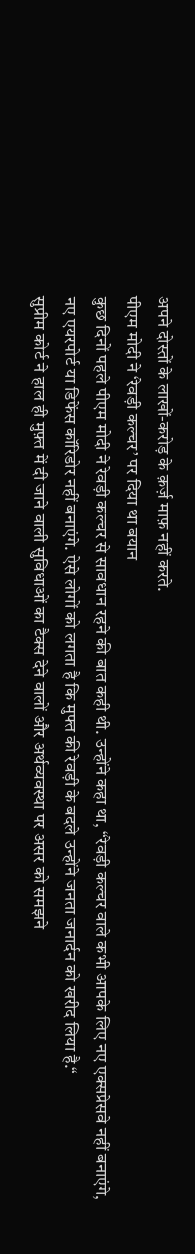अपने दोस्तों के लाखों-करोड़ के क़र्ज़ माफ़ नहीं करते.
पीएम मोदी ने ‘रेवड़ी कल्चर’ पर दिया था बयान
कुछ दिनों पहले पीएम मोदी ने रेवड़ी कल्चर से सावधान रहने की बात कही थी. उन्होंने कहा था, “रेवड़ी कल्चर वाले कभी आपके लिए नए एक्सप्रेसवे नहीं बनाएंगे, नए एयरपोर्ट या डिफेंस कॉरिडोर नहीं बनाएंगे. ऐसे लोगों को लगता है कि मुफ्त की रेवड़ी के बदले उन्होंने जनता जनार्दन को खरीद लिया है.“
सुप्रीम कोर्ट ने हाल ही मुफ़्त में दी जाने वाली सुविधाओं का टैक्स देने वालों और अर्थव्यवस्था पर असर को समझने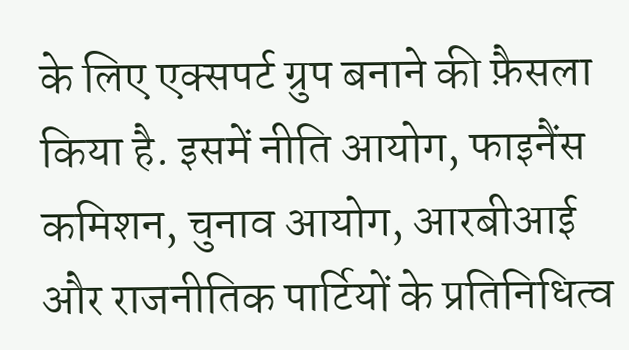के लिए एक्सपर्ट ग्रुप बनाने की फ़ैसला किया है. इसमें नीति आयोग, फाइनैंस कमिशन, चुनाव आयोग, आरबीआई और राजनीतिक पार्टियों के प्रतिनिधित्व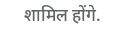शामिल होंगे.